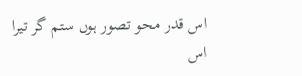اس قدر محو تصور ہوں ستم گر تیرا
اس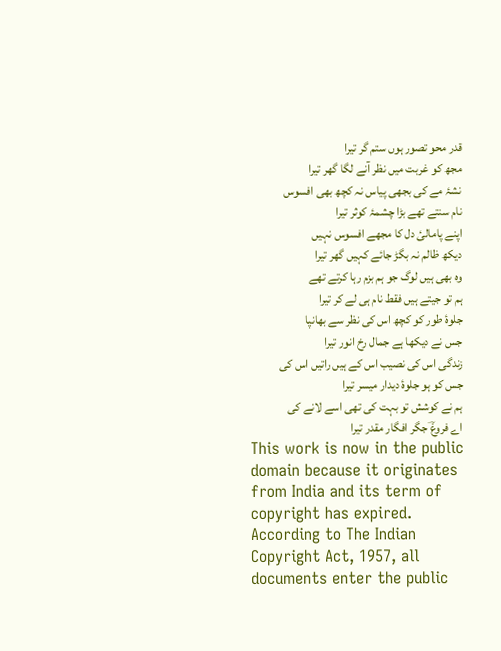قدر محو تصور ہوں ستم گر تیرا
مجھ کو غربت میں نظر آنے لگا گھر تیرا
نشۂ مے کی بجھی پیاس نہ کچھ بھی افسوس
نام سنتے تھے بڑا چشمۂ کوثر تیرا
اپنے پامالیٔ دل کا مجھے افسوس نہیں
دیکھ ظالم نہ بگڑ جائے کہیں گھر تیرا
وہ بھی ہیں لوگ جو ہم بزم رہا کرتے تھے
ہم تو جیتے ہیں فقط نام ہی لے کر تیرا
جلوۂ طور کو کچھ اس کی نظر سے بھانپا
جس نے دیکھا ہے جمال رخ انور تیرا
زندگی اس کی نصیب اس کے ہیں راتیں اس کی
جس کو ہو جلوۂ دیدار میسر تیرا
ہم نے کوشش تو بہت کی تھی اسے لانے کی
اے فروغؔ جگر افگار مقدر تیرا
This work is now in the public domain because it originates from India and its term of copyright has expired. According to The Indian Copyright Act, 1957, all documents enter the public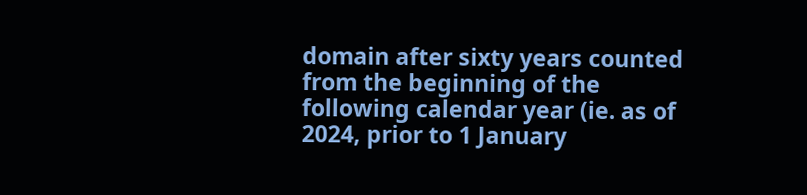domain after sixty years counted from the beginning of the following calendar year (ie. as of 2024, prior to 1 January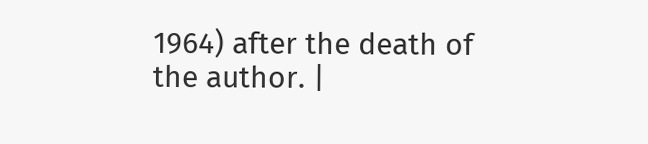1964) after the death of the author. |